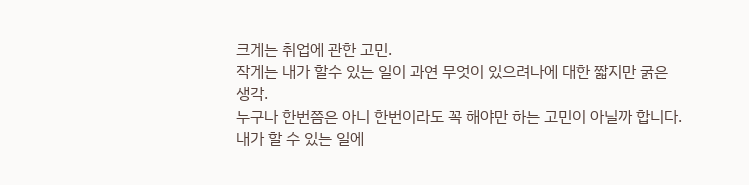크게는 취업에 관한 고민.
작게는 내가 할수 있는 일이 과연 무엇이 있으려나에 대한 짧지만 굵은 생각.
누구나 한번쯤은 아니 한번이라도 꼭 해야만 하는 고민이 아닐까 합니다.
내가 할 수 있는 일에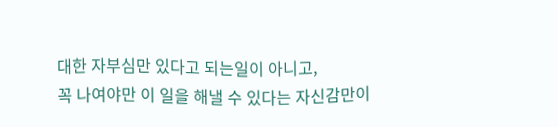대한 자부심만 있다고 되는일이 아니고,
꼭 나여야만 이 일을 해낼 수 있다는 자신감만이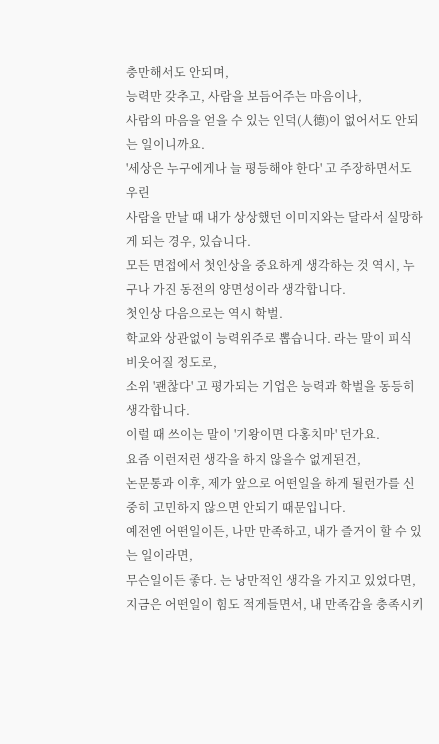충만해서도 안되며,
능력만 갖추고, 사람을 보듬어주는 마음이나,
사람의 마음을 얻을 수 있는 인덕(人德)이 없어서도 안되는 일이니까요.
'세상은 누구에게나 늘 평등해야 한다' 고 주장하면서도 우린
사람을 만날 때 내가 상상했던 이미지와는 달라서 실망하게 되는 경우, 있습니다.
모든 면접에서 첫인상을 중요하게 생각하는 것 역시, 누구나 가진 동전의 양면성이라 생각합니다.
첫인상 다음으로는 역시 학벌.
학교와 상관없이 능력위주로 뽑습니다. 라는 말이 피식 비웃어질 정도로,
소위 '괜찮다' 고 평가되는 기업은 능력과 학벌을 동등히 생각합니다.
이럴 때 쓰이는 말이 '기왕이면 다홍치마' 던가요.
요즘 이런저런 생각을 하지 않을수 없게된건,
논문통과 이후, 제가 앞으로 어떤일을 하게 될런가를 신중히 고민하지 않으면 안되기 때문입니다.
예전엔 어떤일이든, 나만 만족하고, 내가 즐거이 할 수 있는 일이라면,
무슨일이든 좋다. 는 낭만적인 생각을 가지고 있었다면,
지금은 어떤일이 힘도 적게들면서, 내 만족감을 충족시키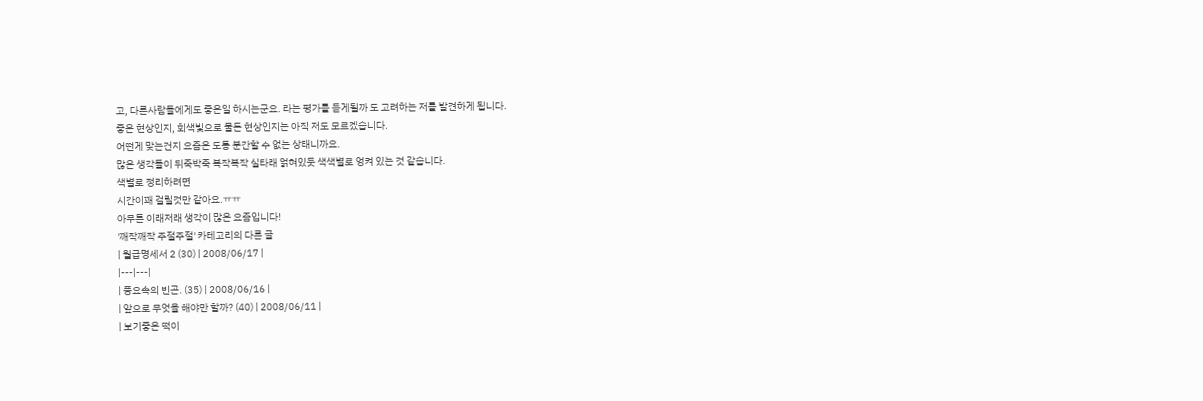고, 다른사람들에게도 좋은일 하시는군요. 라는 평가를 듣게될까 도 고려하는 저를 발견하게 됩니다.
좋은 현상인지, 회색빛으로 물든 현상인지는 아직 저도 모르겠습니다.
어떤게 맞는건지 요즘은 도통 분간할 수 없는 상태니까요.
많은 생각들이 뒤죽박죽 복작복작 실타래 얽혀있듯 색색별로 엉켜 있는 것 같습니다.
색별로 정리하려면
시간이꽤 걸릴것만 같아요.ㅠㅠ
아무튼 이래저래 생각이 많은 요즘입니다!
'깨작깨작 주절주절' 카테고리의 다른 글
| 월급명세서 2 (30) | 2008/06/17 |
|---|---|
| 풍요속의 빈곤. (35) | 2008/06/16 |
| 앞으로 무엇을 해야만 할까? (40) | 2008/06/11 |
| 보기좋은 떡이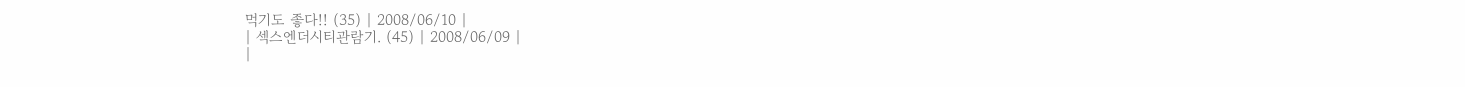먹기도 좋다!! (35) | 2008/06/10 |
| 섹스엔더시티관람기. (45) | 2008/06/09 |
|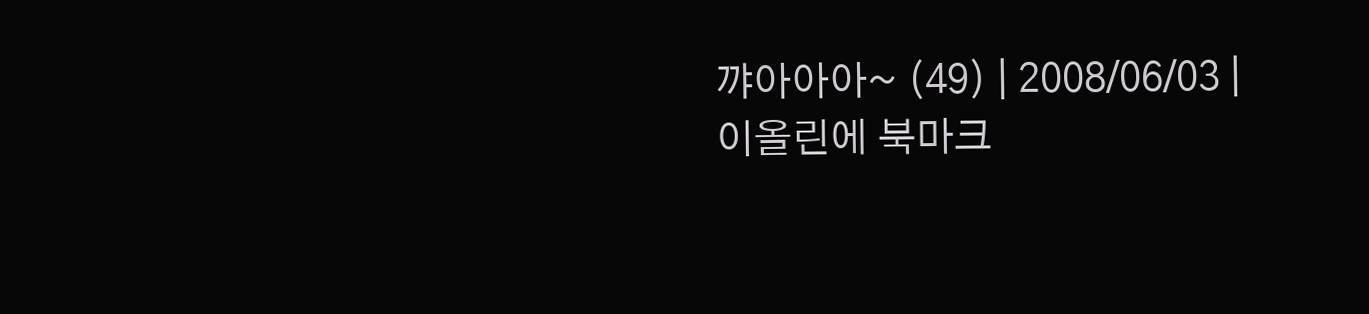꺄아아아~ (49) | 2008/06/03 |
이올린에 북마크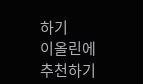하기
이올린에 추천하기